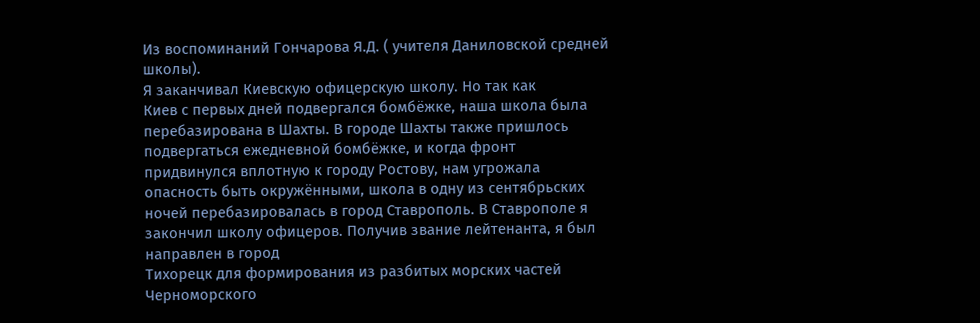Из воспоминаний Гончарова Я.Д. ( учителя Даниловской средней школы).
Я заканчивал Киевскую офицерскую школу. Но так как
Киев с первых дней подвергался бомбёжке, наша школа была
перебазирована в Шахты. В городе Шахты также пришлось
подвергаться ежедневной бомбёжке, и когда фронт
придвинулся вплотную к городу Ростову, нам угрожала
опасность быть окружёнными, школа в одну из сентябрьских
ночей перебазировалась в город Ставрополь. В Ставрополе я
закончил школу офицеров. Получив звание лейтенанта, я был направлен в город
Тихорецк для формирования из разбитых морских частей Черноморского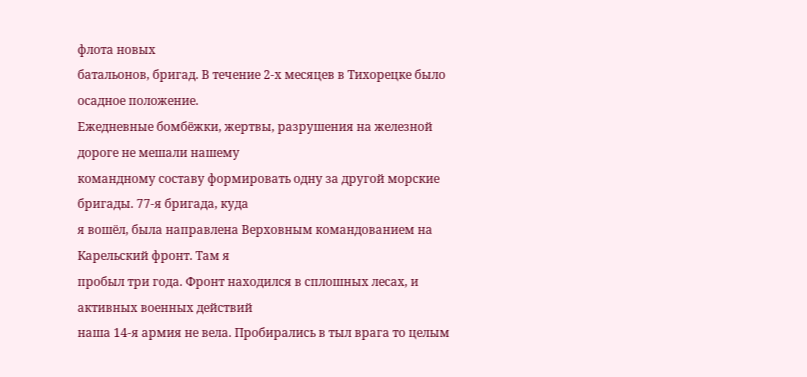флота новых
батальонов, бригад. В течение 2-х месяцев в Тихорецке было осадное положение.
Ежедневные бомбёжки, жертвы, разрушения на железной дороге не мешали нашему
командному составу формировать одну за другой морские бригады. 77-я бригада, куда
я вошёл, была направлена Верховным командованием на Карельский фронт. Там я
пробыл три года. Фронт находился в сплошных лесах, и активных военных действий
наша 14-я армия не вела. Пробирались в тыл врага то целым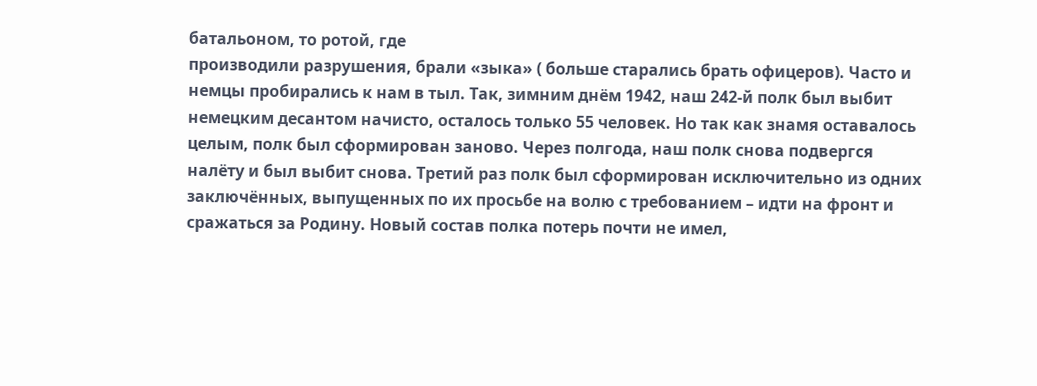батальоном, то ротой, где
производили разрушения, брали «зыка» ( больше старались брать офицеров). Часто и
немцы пробирались к нам в тыл. Так, зимним днём 1942, наш 242-й полк был выбит
немецким десантом начисто, осталось только 55 человек. Но так как знамя оставалось
целым, полк был сформирован заново. Через полгода, наш полк снова подвергся
налёту и был выбит снова. Третий раз полк был сформирован исключительно из одних
заключённых, выпущенных по их просьбе на волю с требованием – идти на фронт и
сражаться за Родину. Новый состав полка потерь почти не имел,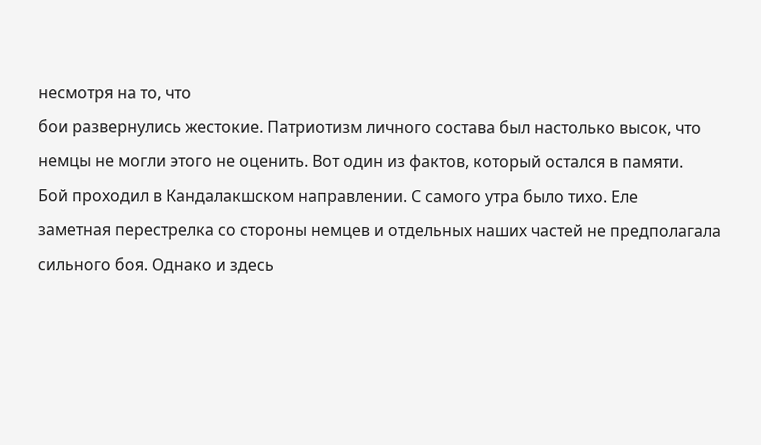несмотря на то, что
бои развернулись жестокие. Патриотизм личного состава был настолько высок, что
немцы не могли этого не оценить. Вот один из фактов, который остался в памяти.
Бой проходил в Кандалакшском направлении. С самого утра было тихо. Еле
заметная перестрелка со стороны немцев и отдельных наших частей не предполагала
сильного боя. Однако и здесь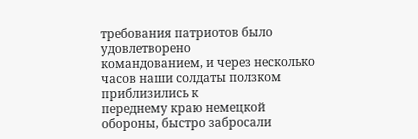требования патриотов было удовлетворено
командованием, и через несколько часов наши солдаты ползком приблизились к
переднему краю немецкой обороны, быстро забросали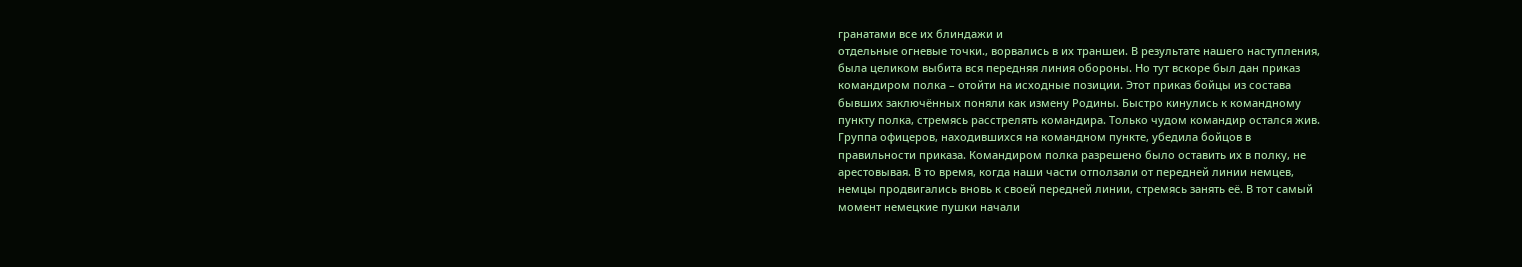гранатами все их блиндажи и
отдельные огневые точки., ворвались в их траншеи. В результате нашего наступления,
была целиком выбита вся передняя линия обороны. Но тут вскоре был дан приказ
командиром полка – отойти на исходные позиции. Этот приказ бойцы из состава
бывших заключённых поняли как измену Родины. Быстро кинулись к командному
пункту полка, стремясь расстрелять командира. Только чудом командир остался жив.
Группа офицеров, находившихся на командном пункте, убедила бойцов в
правильности приказа. Командиром полка разрешено было оставить их в полку, не
арестовывая. В то время, когда наши части отползали от передней линии немцев,
немцы продвигались вновь к своей передней линии, стремясь занять её. В тот самый
момент немецкие пушки начали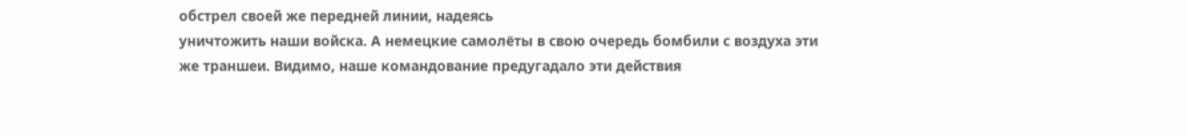обстрел своей же передней линии, надеясь
уничтожить наши войска. А немецкие самолёты в свою очередь бомбили с воздуха эти
же траншеи. Видимо, наше командование предугадало эти действия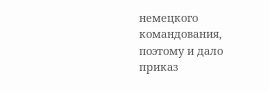немецкого
командования, поэтому и дало приказ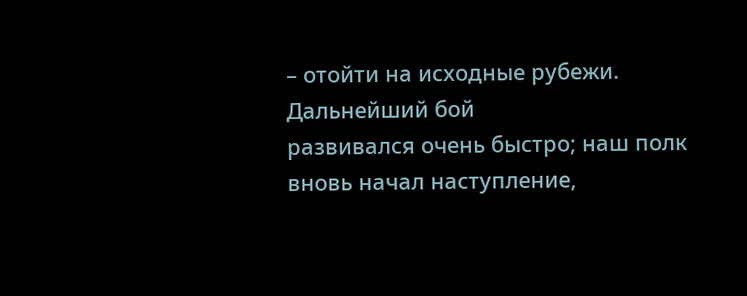– отойти на исходные рубежи. Дальнейший бой
развивался очень быстро; наш полк вновь начал наступление,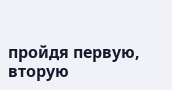пройдя первую, вторую